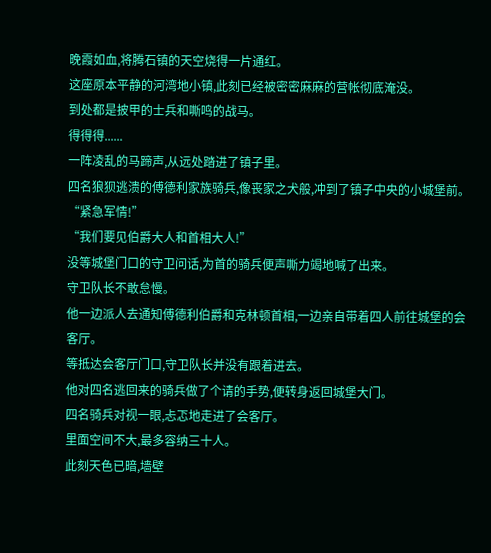晚霞如血,将腾石镇的天空烧得一片通红。
这座原本平静的河湾地小镇,此刻已经被密密麻麻的营帐彻底淹没。
到处都是披甲的士兵和嘶鸣的战马。
得得得......
一阵凌乱的马蹄声,从远处踏进了镇子里。
四名狼狈逃溃的傅德利家族骑兵,像丧家之犬般,冲到了镇子中央的小城堡前。
“紧急军情!”
“我们要见伯爵大人和首相大人!”
没等城堡门口的守卫问话,为首的骑兵便声嘶力竭地喊了出来。
守卫队长不敢怠慢。
他一边派人去通知傅德利伯爵和克林顿首相,一边亲自带着四人前往城堡的会客厅。
等抵达会客厅门口,守卫队长并没有跟着进去。
他对四名逃回来的骑兵做了个请的手势,便转身返回城堡大门。
四名骑兵对视一眼,忐忑地走进了会客厅。
里面空间不大,最多容纳三十人。
此刻天色已暗,墙壁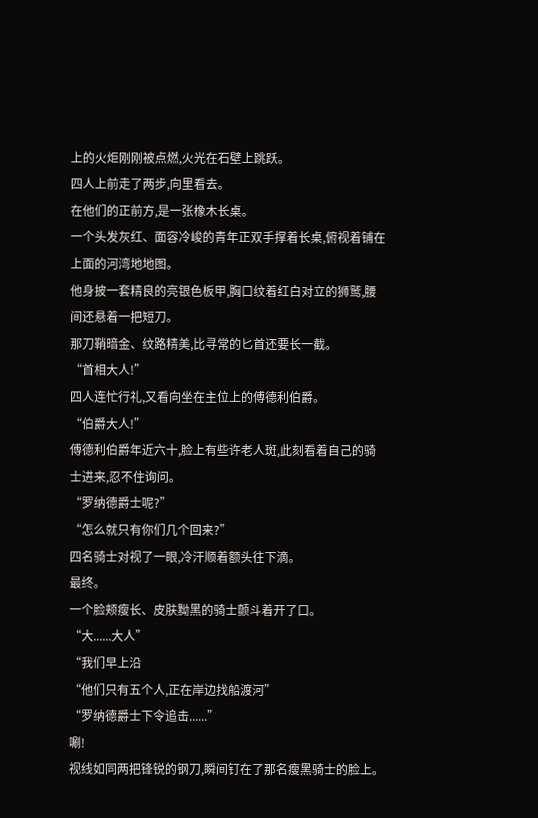上的火炬刚刚被点燃,火光在石壁上跳跃。
四人上前走了两步,向里看去。
在他们的正前方,是一张橡木长桌。
一个头发灰红、面容冷峻的青年正双手撑着长桌,俯视着铺在上面的河湾地地图。
他身披一套精良的亮银色板甲,胸口纹着红白对立的狮鹫,腰间还悬着一把短刀。
那刀鞘暗金、纹路精美,比寻常的匕首还要长一截。
“首相大人!”
四人连忙行礼,又看向坐在主位上的傅德利伯爵。
“伯爵大人!”
傅德利伯爵年近六十,脸上有些许老人斑,此刻看着自己的骑士进来,忍不住询问。
“罗纳德爵士呢?”
“怎么就只有你们几个回来?”
四名骑士对视了一眼,冷汗顺着额头往下滴。
最终。
一个脸颊瘦长、皮肤黝黑的骑士颤斗着开了口。
“大......大人”
“我们早上沿
“他们只有五个人,正在岸边找船渡河”
“罗纳德爵士下令追击......”
唰!
视线如同两把锋锐的钢刀,瞬间钉在了那名瘦黑骑士的脸上。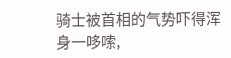骑士被首相的气势吓得浑身一哆嗦,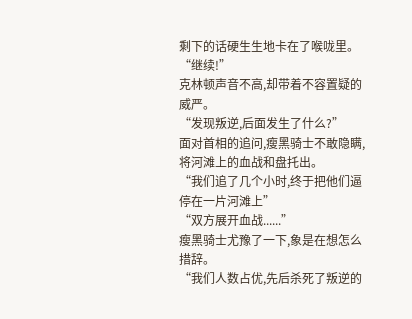剩下的话硬生生地卡在了喉咙里。
“继续!”
克林顿声音不高,却带着不容置疑的威严。
“发现叛逆,后面发生了什么?”
面对首相的追问,瘦黑骑士不敢隐瞒,将河滩上的血战和盘托出。
“我们追了几个小时,终于把他们逼停在一片河滩上”
“双方展开血战......”
瘦黑骑士尤豫了一下,象是在想怎么措辞。
“我们人数占优,先后杀死了叛逆的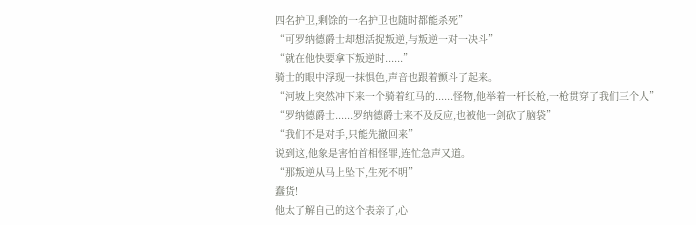四名护卫,剩馀的一名护卫也随时都能杀死”
“可罗纳德爵士却想活捉叛逆,与叛逆一对一决斗”
“就在他快要拿下叛逆时......”
骑士的眼中浮现一抹惧色,声音也跟着颤斗了起来。
“河坡上突然冲下来一个骑着红马的......怪物,他举着一杆长枪,一枪贯穿了我们三个人”
“罗纳德爵士......罗纳德爵士来不及反应,也被他一剑砍了脑袋”
“我们不是对手,只能先撤回来”
说到这,他象是害怕首相怪罪,连忙急声又道。
“那叛逆从马上坠下,生死不明”
蠢货!
他太了解自己的这个表亲了,心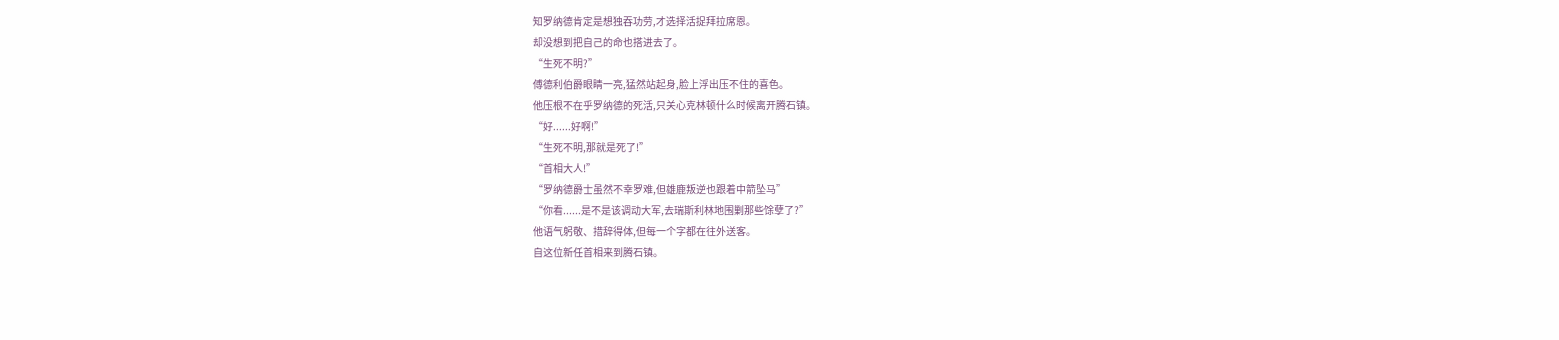知罗纳德肯定是想独吞功劳,才选择活捉拜拉席恩。
却没想到把自己的命也搭进去了。
“生死不明?”
傅德利伯爵眼睛一亮,猛然站起身,脸上浮出压不住的喜色。
他压根不在乎罗纳德的死活,只关心克林顿什么时候离开腾石镇。
“好......好啊!”
“生死不明,那就是死了!”
“首相大人!”
“罗纳德爵士虽然不幸罗难,但雄鹿叛逆也跟着中箭坠马”
“你看......是不是该调动大军,去瑞斯利林地围剿那些馀孽了?”
他语气躬敬、措辞得体,但每一个字都在往外送客。
自这位新任首相来到腾石镇。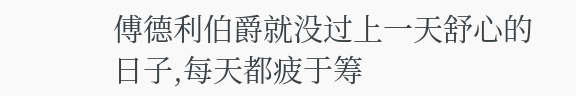傅德利伯爵就没过上一天舒心的日子,每天都疲于筹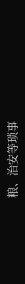粮、治安等琐事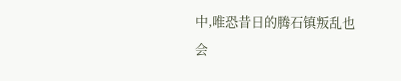中,唯恐昔日的腾石镇叛乱也会